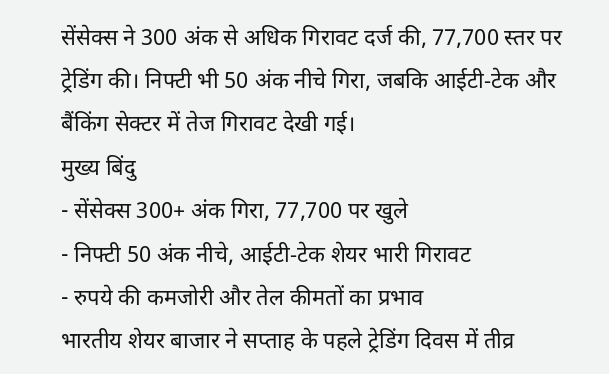सेंसेक्स ने 300 अंक से अधिक गिरावट दर्ज की, 77,700 स्तर पर ट्रेडिंग की। निफ्टी भी 50 अंक नीचे गिरा, जबकि आईटी‑टेक और बैंकिंग सेक्टर में तेज गिरावट देखी गई।
मुख्य बिंदु
- सेंसेक्स 300+ अंक गिरा, 77,700 पर खुले
- निफ्टी 50 अंक नीचे, आईटी‑टेक शेयर भारी गिरावट
- रुपये की कमजोरी और तेल कीमतों का प्रभाव
भारतीय शेयर बाजार ने सप्ताह के पहले ट्रेडिंग दिवस में तीव्र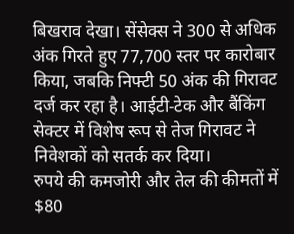बिखराव देखा। सेंसेक्स ने 300 से अधिक अंक गिरते हुए 77,700 स्तर पर कारोबार किया, जबकि निफ्टी 50 अंक की गिरावट दर्ज कर रहा है। आईटी‑टेक और बैंकिंग सेक्टर में विशेष रूप से तेज गिरावट ने निवेशकों को सतर्क कर दिया।
रुपये की कमजोरी और तेल की कीमतों में $80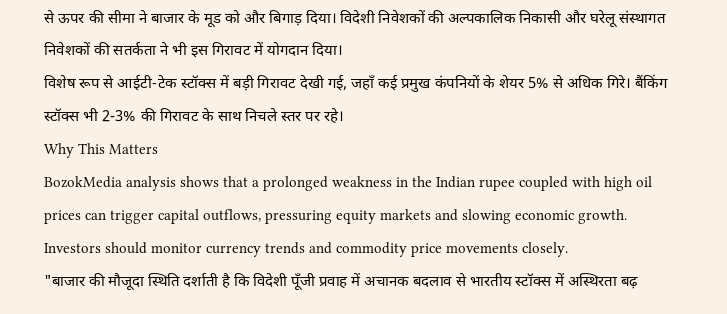से ऊपर की सीमा ने बाजार के मूड को और बिगाड़ दिया। विदेशी निवेशकों की अल्पकालिक निकासी और घरेलू संस्थागत निवेशकों की सतर्कता ने भी इस गिरावट में योगदान दिया।
विशेष रूप से आईटी‑टेक स्टॉक्स में बड़ी गिरावट देखी गई, जहाँ कई प्रमुख कंपनियों के शेयर 5% से अधिक गिरे। बैंकिंग स्टॉक्स भी 2-3% की गिरावट के साथ निचले स्तर पर रहे।
Why This Matters
BozokMedia analysis shows that a prolonged weakness in the Indian rupee coupled with high oil prices can trigger capital outflows, pressuring equity markets and slowing economic growth. Investors should monitor currency trends and commodity price movements closely.
"बाजार की मौजूदा स्थिति दर्शाती है कि विदेशी पूँजी प्रवाह में अचानक बदलाव से भारतीय स्टॉक्स में अस्थिरता बढ़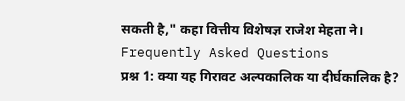सकती है," कहा वित्तीय विशेषज्ञ राजेश मेहता ने।
Frequently Asked Questions
प्रश्न 1: क्या यह गिरावट अल्पकालिक या दीर्घकालिक है?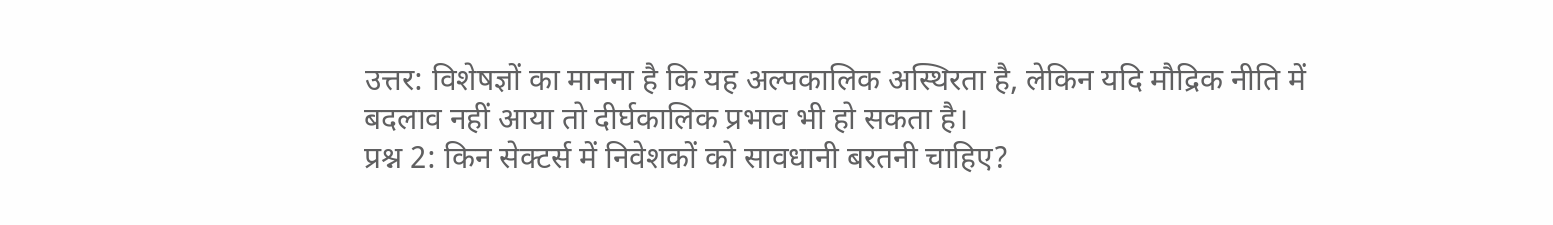उत्तर: विशेषज्ञों का मानना है कि यह अल्पकालिक अस्थिरता है, लेकिन यदि मौद्रिक नीति में बदलाव नहीं आया तो दीर्घकालिक प्रभाव भी हो सकता है।
प्रश्न 2: किन सेक्टर्स में निवेशकों को सावधानी बरतनी चाहिए?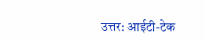उत्तर: आईटी‑टेक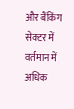और बैंकिंग सेक्टर में वर्तमान में अधिक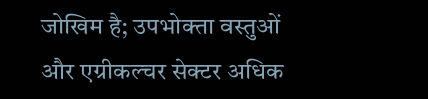जोखिम है; उपभोक्ता वस्तुओं और एग्रीकल्चर सेक्टर अधिक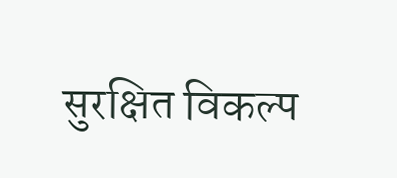सुरक्षित विकल्प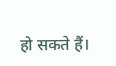हो सकते हैं।